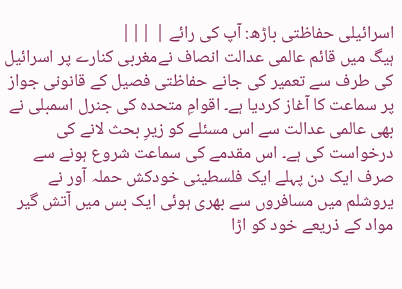اسرائیلی حفاظتی باڑھ: آپ کی رائے | |||
ہیگ میں قائم عالمی عدالت انصاف نےمغربی کنارے پر اسرائیل کی طرف سے تعمیر کی جانے حفاظتی فصیل کے قانونی جواز پر سماعت کا آغاز کردیا ہے۔ اقوامِ متحدہ کی جنرل اسمبلی نے بھی عالمی عدالت سے اس مسئلے کو زیرِ بحث لانے کی درخواست کی ہے۔ اس مقدمے کی سماعت شروع ہونے سے صرف ایک دن پہلے ایک فلسطینی خودکش حملہ آور نے یروشلم میں مسافروں سے بھری ہوئی ایک بس میں آتش گیر مواد کے ذریعے خود کو اڑا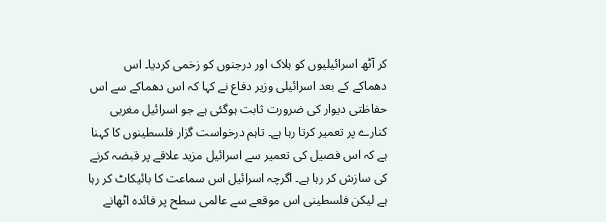کر آٹھ اسرائیلیوں کو ہلاک اور درجنوں کو زخمی کردیا۔ اس دھماکے کے بعد اسرائیلی وزیر دفاع نے کہا کہ اس دھماکے سے اس حفاظتی دیوار کی ضرورت ثابت ہوگئی ہے جو اسرائیل مغربی کنارے پر تعمیر کرتا رہا ہے۔ تاہم درخواست گزار فلسطینوں کا کہنا ہے کہ اس فصیل کی تعمیر سے اسرائیل مزید علاقے پر قبضہ کرنے کی سازش کر رہا ہے۔ اگرچہ اسرائیل اس سماعت کا بائیکاٹ کر رہا ہے لیکن فلسطینی اس موقعے سے عالمی سطح پر فائدہ اٹھانے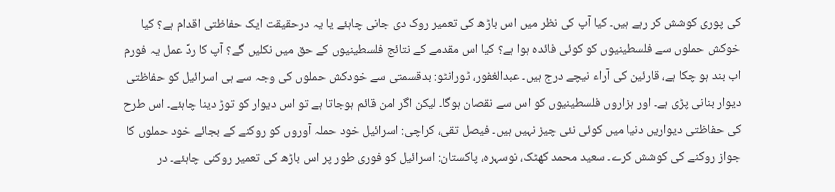کی پوری کوشش کر رہے ہیں۔ کیا آپ کی نظر میں اس باڑھ کی تعمیر روک دی جانی چاہئے یا یہ درحقیقت ایک حفاظتی اقدام ہے؟ کیا خوکش حملوں سے فلسطینیوں کو کوئی فائدہ ہوا ہے؟ کیا اس مقدمے کے نتائج فلسطینیوں کے حق میں نکلیں گے؟ آپ کا ردِّ عمل یہ فورم اب بند ہو چکا ہے، قارئین کی آراء نیچے درج ہیں۔ عبدالغفور، ٹورانٹو: بدقسمتی سے خودکش حملوں کی وجہ سے ہی اسرائیل کو حفاظتی دیوار بنانی پڑی ہے۔ اور ہزاروں فلسطینیوں کو اس سے نقصان ہوگا۔ لیکن اگر امن قائم ہوجاتا ہے تو اس دیوار کو توڑ دینا چاہئے۔ اس طرح کی حفاظتی دیواریں دنیا میں کوئی نئی چیز نہیں ہیں۔ فیصل تقی، کراچی: اسرائیل خود حملہ آوروں کو روکنے کے بجائے خود حملوں کا جواز روکنے کی کوشش کرے۔ سعید محمد کھٹک، نوسہرہ، پاکستان: اسرائیل کو فوری طور پر اس باڑھ کی تعمیر روکنی چاہئے۔ در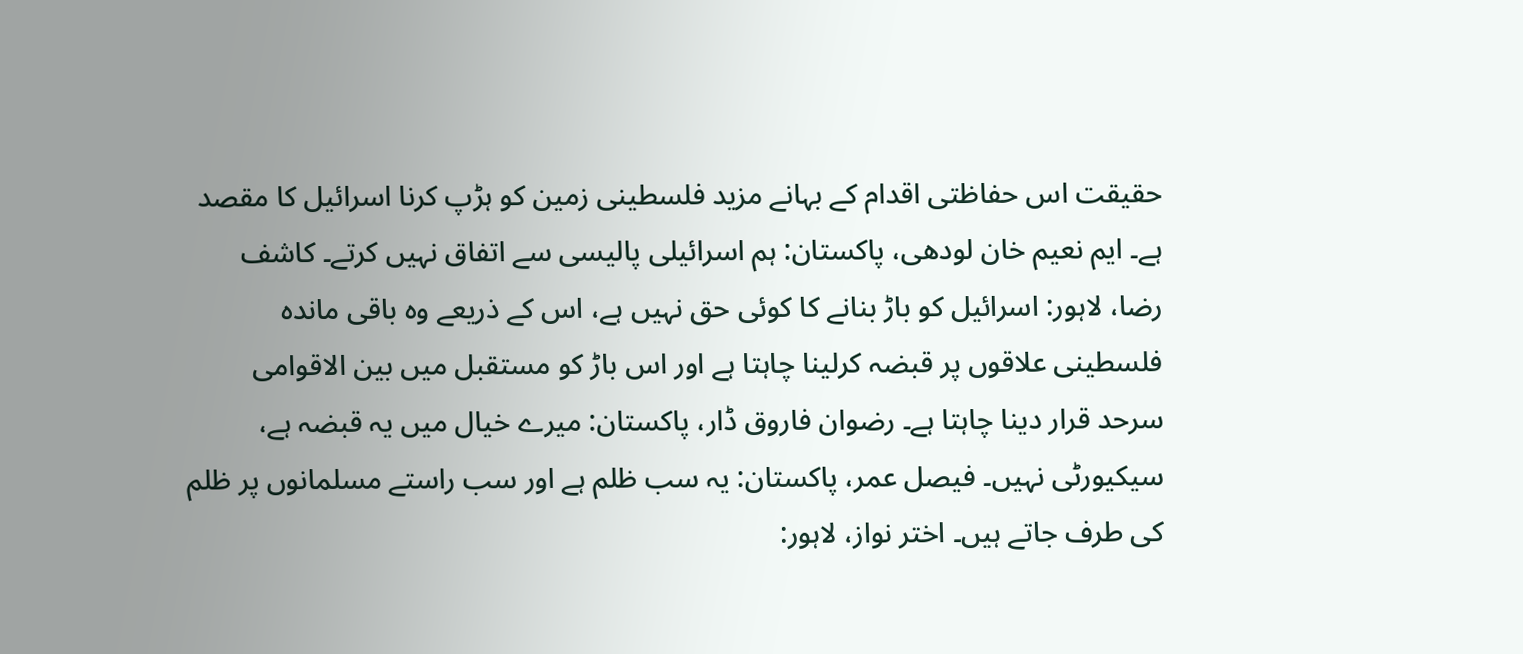حقیقت اس حفاظتی اقدام کے بہانے مزید فلسطینی زمین کو ہڑپ کرنا اسرائیل کا مقصد ہے۔ ایم نعیم خان لودھی، پاکستان: ہم اسرائیلی پالیسی سے اتفاق نہیں کرتے۔ کاشف رضا، لاہور: اسرائیل کو باڑ بنانے کا کوئی حق نہیں ہے، اس کے ذریعے وہ باقی ماندہ فلسطینی علاقوں پر قبضہ کرلینا چاہتا ہے اور اس باڑ کو مستقبل میں بین الاقوامی سرحد قرار دینا چاہتا ہے۔ رضوان فاروق ڈار، پاکستان: میرے خیال میں یہ قبضہ ہے، سیکیورٹی نہیں۔ فیصل عمر، پاکستان: یہ سب ظلم ہے اور سب راستے مسلمانوں پر ظلم کی طرف جاتے ہیں۔ اختر نواز، لاہور: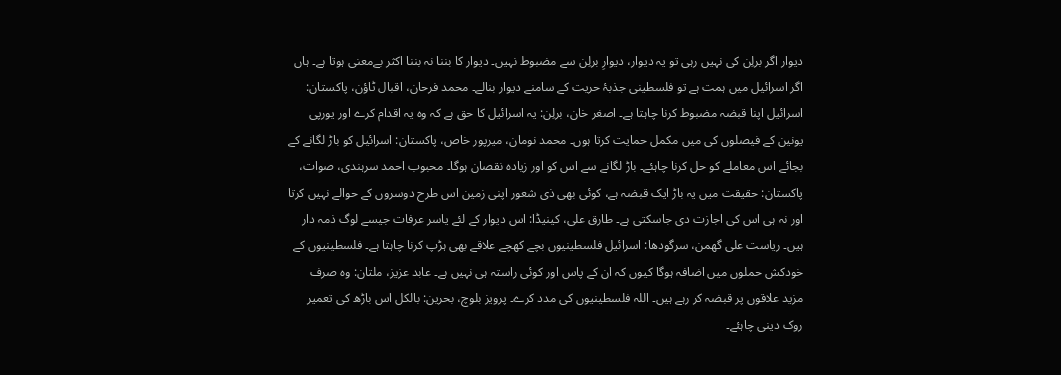دیوار اگر برلِن کی نہیں رہی تو یہ دیوار، دیوارِ برلِن سے مضبوط نہیں۔ دیوار کا بننا نہ بننا اکثر بےمعنی ہوتا ہے۔ ہاں اگر اسرائیل میں ہمت ہے تو فلسطینی جذبۂ حریت کے سامنے دیوار بنالے۔ محمد فرحان، اقبال ٹاؤن، پاکستان: اسرائیل اپنا قبضہ مضبوط کرنا چاہتا ہے۔ اصغر خان، برلِن: یہ اسرائیل کا حق ہے کہ وہ یہ اقدام کرے اور یورپی یونین کے فیصلوں کی میں مکمل حمایت کرتا ہوں۔ محمد نومان، میرپور خاص، پاکستان: اسرائیل کو باڑ لگانے کے بجائے اس معاملے کو حل کرنا چاہئے۔ باڑ لگانے سے اس کو اور زیادہ نقصان ہوگا۔ محبوب احمد سرہندی، صوات، پاکستان: حقیقت میں یہ باڑ ایک قبضہ ہے، کوئی بھی ذی شعور اپنی زمین اس طرح دوسروں کے حوالے نہیں کرتا اور نہ ہی اس کی اجازت دی جاسکتی ہے۔ طارق علی، کینیڈا: اس دیوار کے لئے یاسر عرفات جیسے لوگ ذمہ دار ہیں۔ ریاست علی گھمن، سرگودھا: اسرائیل فلسطینیوں بچے کھچے علاقے بھی ہڑپ کرنا چاہتا ہے۔ فلسطینیوں کے خودکش حملوں میں اضافہ ہوگا کیوں کہ ان کے پاس اور کوئی راستہ ہی نہیں ہے۔ عابد عزیز، ملتان: وہ صرف مزید علاقوں پر قبضہ کر رہے ہیں۔ اللہ فلسطینیوں کی مدد کرے۔ پرویز بلوچ، بحرین: بالکل اس باڑھ کی تعمیر روک دینی چاہئے۔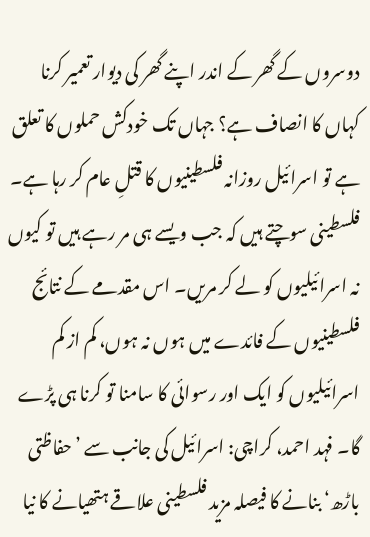دوسروں کے گھر کے اندر اپنے گھر کی دیوار تعمیر کرنا کہاں کا انصاف ہے؟ جہاں تک خودکش حملوں کا تعلق ہے تو اسرائیل روزانہ فلسطینیوں کا قتلِ عام کر رہا ہے۔ فلسطینی سوچتے ہیں کہ جب ویسے ہی مر رہے ہیں تو کیوں نہ اسرائیلیوں کو لے کر مریں۔ اس مقدمے کے نتائج فلسطینیوں کے فائدے میں ہوں نہ ہوں، کم از کم اسرائیلیوں کو ایک اور رسوائی کا سامنا تو کرنا ہی پڑے گا۔ فہد احمد، کراچی: اسرائیل کی جانب سے ’حفاظتی باڑھ‘ بنانے کا فیصلہ مزید فلسطینی علاقے ہتھیانے کا نیا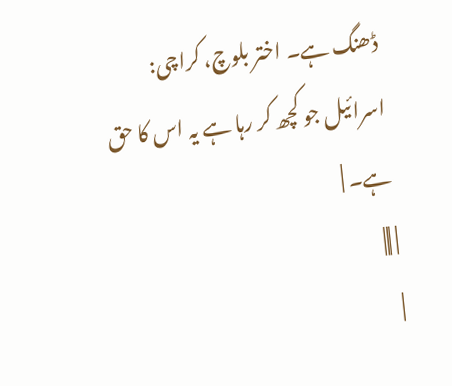ڈھنگ ہے۔ اختر بلوچ، کراچی: اسرائیل جو کچھ کر رہا ہے یہ اس کا حق ہے۔ |
| |||
|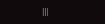|||